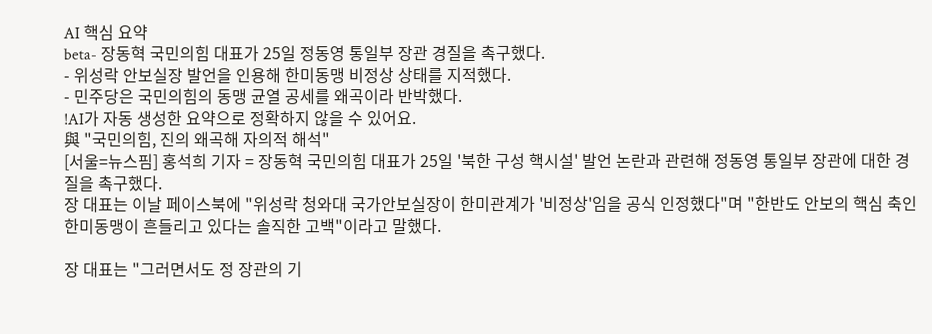AI 핵심 요약
beta- 장동혁 국민의힘 대표가 25일 정동영 통일부 장관 경질을 촉구했다.
- 위성락 안보실장 발언을 인용해 한미동맹 비정상 상태를 지적했다.
- 민주당은 국민의힘의 동맹 균열 공세를 왜곡이라 반박했다.
!AI가 자동 생성한 요약으로 정확하지 않을 수 있어요.
與 "국민의힘, 진의 왜곡해 자의적 해석"
[서울=뉴스핌] 홍석희 기자 = 장동혁 국민의힘 대표가 25일 '북한 구성 핵시설' 발언 논란과 관련해 정동영 통일부 장관에 대한 경질을 촉구했다.
장 대표는 이날 페이스북에 "위성락 청와대 국가안보실장이 한미관계가 '비정상'임을 공식 인정했다"며 "한반도 안보의 핵심 축인 한미동맹이 흔들리고 있다는 솔직한 고백"이라고 말했다.

장 대표는 "그러면서도 정 장관의 기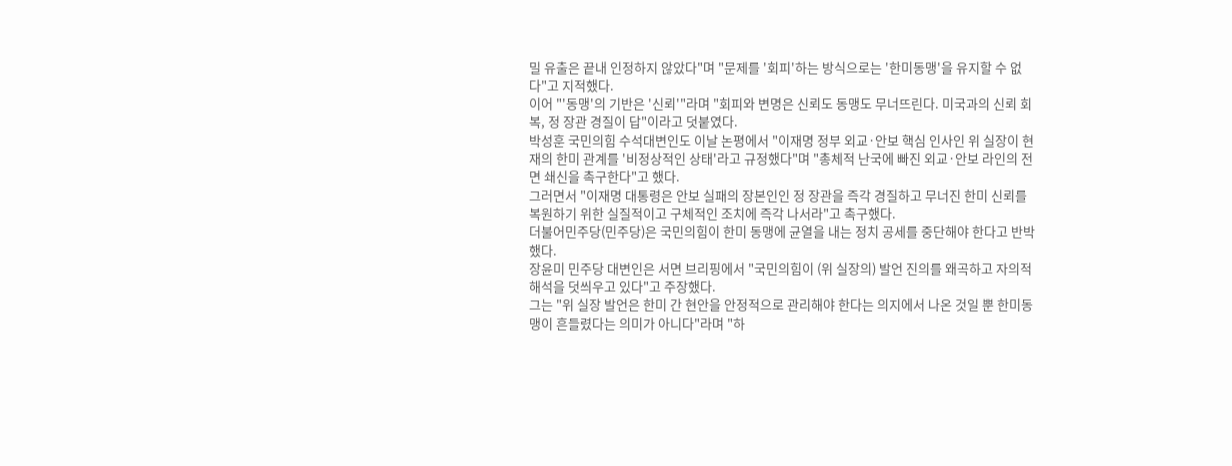밀 유출은 끝내 인정하지 않았다"며 "문제를 '회피'하는 방식으로는 '한미동맹'을 유지할 수 없다"고 지적했다.
이어 "'동맹'의 기반은 '신뢰'"라며 "회피와 변명은 신뢰도 동맹도 무너뜨린다. 미국과의 신뢰 회복, 정 장관 경질이 답"이라고 덧붙였다.
박성훈 국민의힘 수석대변인도 이날 논평에서 "이재명 정부 외교·안보 핵심 인사인 위 실장이 현재의 한미 관계를 '비정상적인 상태'라고 규정했다"며 "총체적 난국에 빠진 외교·안보 라인의 전면 쇄신을 촉구한다"고 했다.
그러면서 "이재명 대통령은 안보 실패의 장본인인 정 장관을 즉각 경질하고 무너진 한미 신뢰를 복원하기 위한 실질적이고 구체적인 조치에 즉각 나서라"고 촉구했다.
더불어민주당(민주당)은 국민의힘이 한미 동맹에 균열을 내는 정치 공세를 중단해야 한다고 반박했다.
장윤미 민주당 대변인은 서면 브리핑에서 "국민의힘이 (위 실장의) 발언 진의를 왜곡하고 자의적 해석을 덧씌우고 있다"고 주장했다.
그는 "위 실장 발언은 한미 간 현안을 안정적으로 관리해야 한다는 의지에서 나온 것일 뿐 한미동맹이 흔들렸다는 의미가 아니다"라며 "하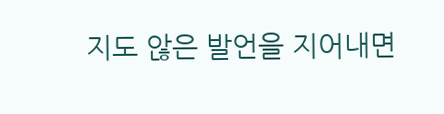지도 않은 발언을 지어내면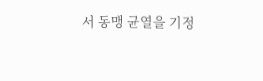서 동맹 균열을 기정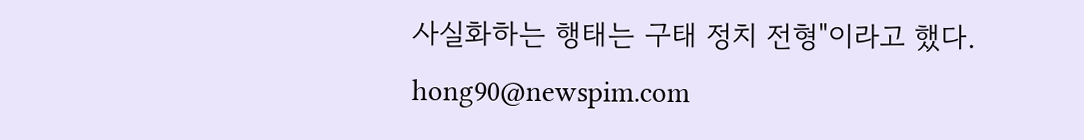사실화하는 행태는 구태 정치 전형"이라고 했다.
hong90@newspim.com